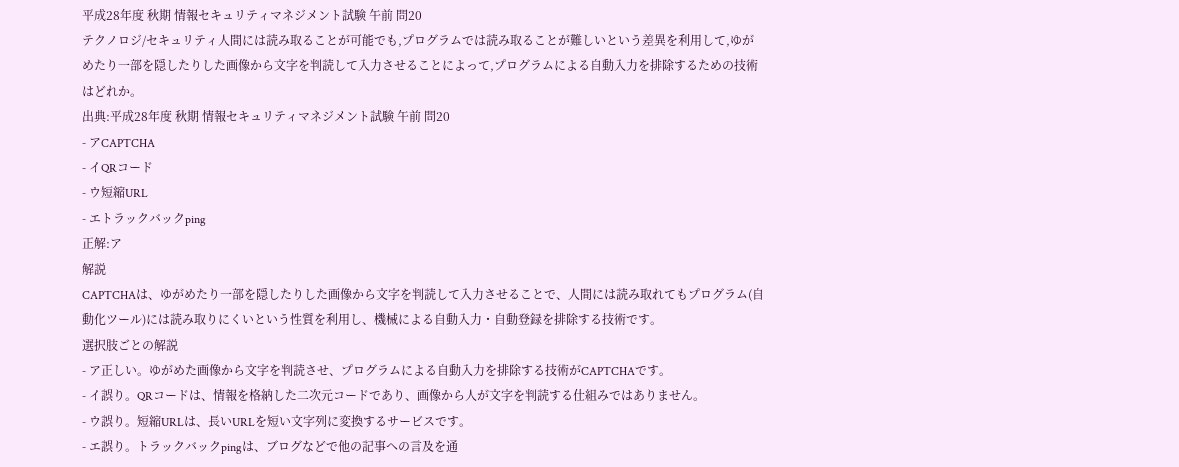平成28年度 秋期 情報セキュリティマネジメント試験 午前 問20
テクノロジ/セキュリティ人間には読み取ることが可能でも,プログラムでは読み取ることが難しいという差異を利用して,ゆがめたり一部を隠したりした画像から文字を判読して入力させることによって,プログラムによる自動入力を排除するための技術はどれか。
出典:平成28年度 秋期 情報セキュリティマネジメント試験 午前 問20
- アCAPTCHA
- イQRコード
- ウ短縮URL
- エトラックバックping
正解:ア
解説
CAPTCHAは、ゆがめたり一部を隠したりした画像から文字を判読して入力させることで、人間には読み取れてもプログラム(自動化ツール)には読み取りにくいという性質を利用し、機械による自動入力・自動登録を排除する技術です。
選択肢ごとの解説
- ア正しい。ゆがめた画像から文字を判読させ、プログラムによる自動入力を排除する技術がCAPTCHAです。
- イ誤り。QRコードは、情報を格納した二次元コードであり、画像から人が文字を判読する仕組みではありません。
- ウ誤り。短縮URLは、長いURLを短い文字列に変換するサービスです。
- エ誤り。トラックバックpingは、ブログなどで他の記事への言及を通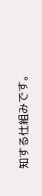知する仕組みです。